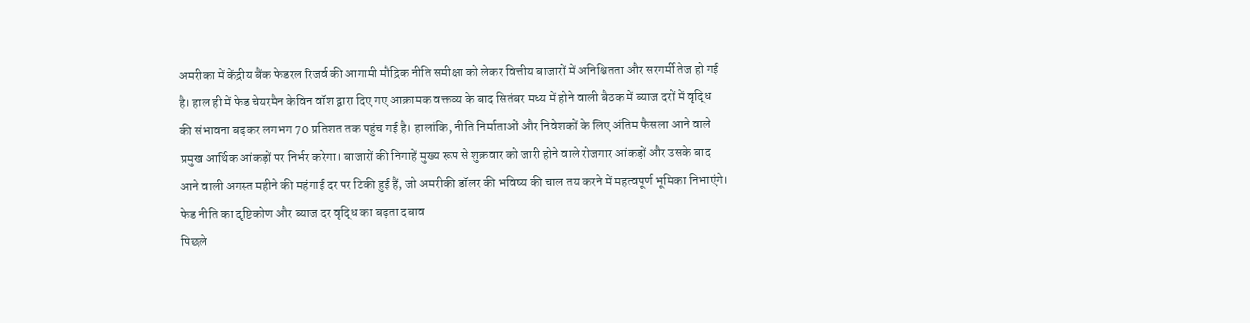अमरीका में केंद्रीय बैंक फेडरल रिजर्व की आगामी मौद्रिक नीति समीक्षा को लेकर वित्तीय बाजारों में अनिश्चितता और सरगर्मी तेज हो गई है। हाल ही में फेड चेयरमैन केविन वॉश द्वारा दिए गए आक्रामक वक्तव्य के बाद सितंबर मध्य में होने वाली बैठक में ब्याज दरों में वृद्धि की संभावना बढ़कर लगभग 70 प्रतिशत तक पहुंच गई है। हालांकि, नीति निर्माताओं और निवेशकों के लिए अंतिम फैसला आने वाले प्रमुख आर्थिक आंकड़ों पर निर्भर करेगा। बाजारों की निगाहें मुख्य रूप से शुक्रवार को जारी होने वाले रोजगार आंकड़ों और उसके बाद आने वाली अगस्त महीने की महंगाई दर पर टिकी हुई हैं, जो अमरीकी डॉलर की भविष्य की चाल तय करने में महत्वपूर्ण भूमिका निभाएंगे।
फेड नीति का दृष्टिकोण और ब्याज दर वृद्धि का बढ़ता दबाव
पिछले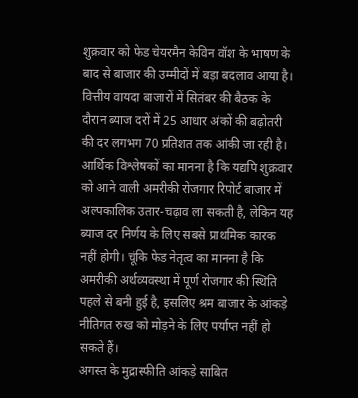शुक्रवार को फेड चेयरमैन केविन वॉश के भाषण के बाद से बाजार की उम्मीदों में बड़ा बदलाव आया है। वित्तीय वायदा बाजारों में सितंबर की बैठक के दौरान ब्याज दरों में 25 आधार अंकों की बढ़ोतरी की दर लगभग 70 प्रतिशत तक आंकी जा रही है। आर्थिक विश्लेषकों का मानना है कि यद्यपि शुक्रवार को आने वाली अमरीकी रोजगार रिपोर्ट बाजार में अल्पकालिक उतार-चढ़ाव ला सकती है, लेकिन यह ब्याज दर निर्णय के लिए सबसे प्राथमिक कारक नहीं होगी। चूंकि फेड नेतृत्व का मानना है कि अमरीकी अर्थव्यवस्था में पूर्ण रोजगार की स्थिति पहले से बनी हुई है, इसलिए श्रम बाजार के आंकड़े नीतिगत रुख को मोड़ने के लिए पर्याप्त नहीं हो सकते हैं।
अगस्त के मुद्रास्फीति आंकड़े साबित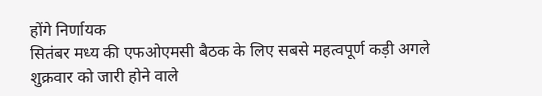होंगे निर्णायक
सितंबर मध्य की एफओएमसी बैठक के लिए सबसे महत्वपूर्ण कड़ी अगले शुक्रवार को जारी होने वाले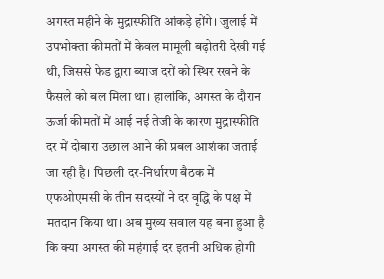अगस्त महीने के मुद्रास्फीति आंकड़े होंगे। जुलाई में उपभोक्ता कीमतों में केवल मामूली बढ़ोतरी देखी गई थी, जिससे फेड द्वारा ब्याज दरों को स्थिर रखने के फैसले को बल मिला था। हालांकि, अगस्त के दौरान ऊर्जा कीमतों में आई नई तेजी के कारण मुद्रास्फीति दर में दोबारा उछाल आने की प्रबल आशंका जताई जा रही है। पिछली दर-निर्धारण बैठक में एफओएमसी के तीन सदस्यों ने दर वृद्धि के पक्ष में मतदान किया था। अब मुख्य सवाल यह बना हुआ है कि क्या अगस्त की महंगाई दर इतनी अधिक होगी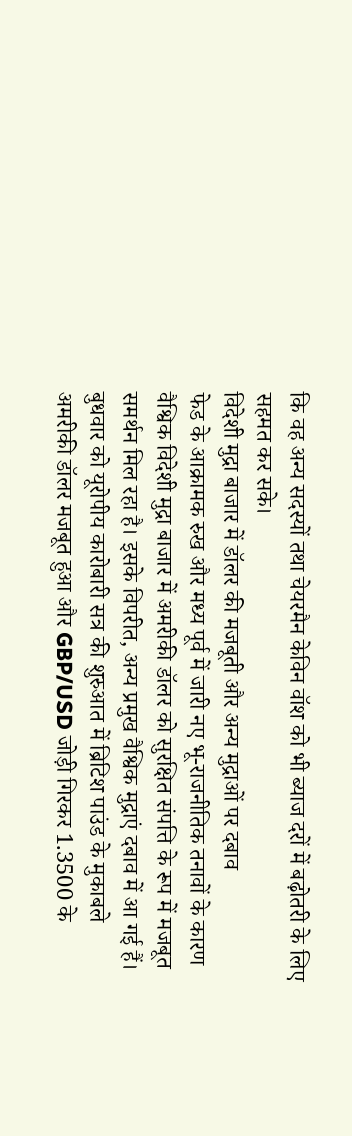कि वह अन्य सदस्यों तथा चेयरमैन केविन वॉश को भी ब्याज दरों में बढ़ोतरी के लिए सहमत कर सके।
विदेशी मुद्रा बाजार में डॉलर की मजबूती और अन्य मुद्राओं पर दबाव
फेड के आक्रामक रुख और मध्य पूर्व में जारी नए भू-राजनीतिक तनावों के कारण वैश्विक विदेशी मुद्रा बाजार में अमरीकी डॉलर को सुरक्षित संपत्ति के रूप में मजबूत समर्थन मिल रहा है। इसके विपरीत, अन्य प्रमुख वैश्विक मुद्राएं दबाव में आ गई हैं। बुधवार को यूरोपीय कारोबारी सत्र की शुरुआत में ब्रिटिश पाउंड के मुकाबले अमरीकी डॉलर मजबूत हुआ और GBP/USD जोड़ी गिरकर 1.3500 के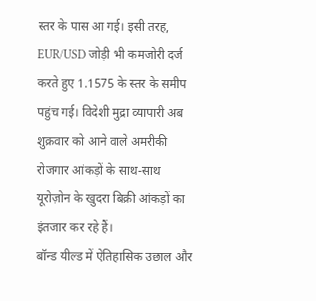स्तर के पास आ गई। इसी तरह, EUR/USD जोड़ी भी कमजोरी दर्ज करते हुए 1.1575 के स्तर के समीप पहुंच गई। विदेशी मुद्रा व्यापारी अब शुक्रवार को आने वाले अमरीकी रोजगार आंकड़ों के साथ-साथ यूरोज़ोन के खुदरा बिक्री आंकड़ों का इंतजार कर रहे हैं।
बॉन्ड यील्ड में ऐतिहासिक उछाल और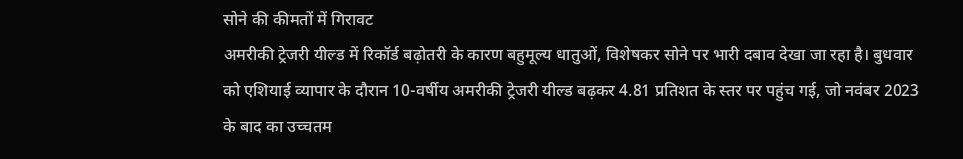सोने की कीमतों में गिरावट
अमरीकी ट्रेजरी यील्ड में रिकॉर्ड बढ़ोतरी के कारण बहुमूल्य धातुओं, विशेषकर सोने पर भारी दबाव देखा जा रहा है। बुधवार को एशियाई व्यापार के दौरान 10-वर्षीय अमरीकी ट्रेजरी यील्ड बढ़कर 4.81 प्रतिशत के स्तर पर पहुंच गई, जो नवंबर 2023 के बाद का उच्चतम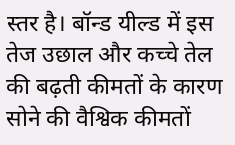स्तर है। बॉन्ड यील्ड में इस तेज उछाल और कच्चे तेल की बढ़ती कीमतों के कारण सोने की वैश्विक कीमतों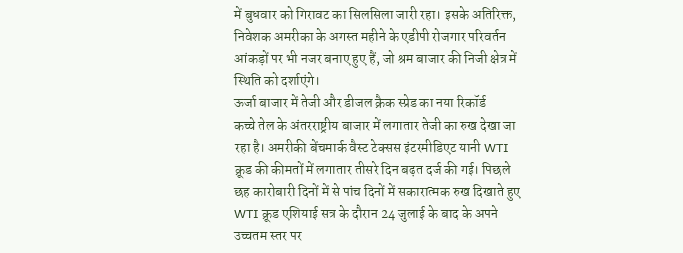में बुधवार को गिरावट का सिलसिला जारी रहा। इसके अतिरिक्त, निवेशक अमरीका के अगस्त महीने के एडीपी रोजगार परिवर्तन आंकड़ों पर भी नजर बनाए हुए हैं, जो श्रम बाजार की निजी क्षेत्र में स्थिति को दर्शाएंगे।
ऊर्जा बाजार में तेजी और डीजल क्रैक स्प्रेड का नया रिकॉर्ड
कच्चे तेल के अंतरराष्ट्रीय बाजार में लगातार तेजी का रुख देखा जा रहा है। अमरीकी बेंचमार्क वैस्ट टेक्सस इंटरमीडिएट यानी WTI क्रूड की कीमतों में लगातार तीसरे दिन बढ़त दर्ज की गई। पिछले छह कारोबारी दिनों में से पांच दिनों में सकारात्मक रुख दिखाते हुए WTI क्रूड एशियाई सत्र के दौरान 24 जुलाई के बाद के अपने उच्चतम स्तर पर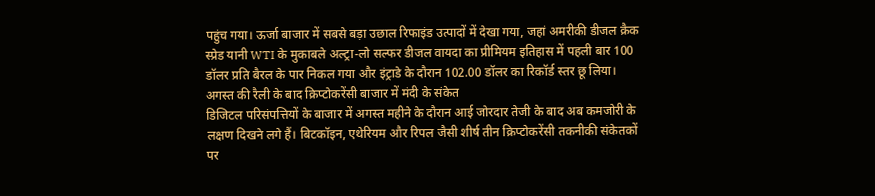पहुंच गया। ऊर्जा बाजार में सबसे बड़ा उछाल रिफाइंड उत्पादों में देखा गया, जहां अमरीकी डीजल क्रैक स्प्रेड यानी WTI के मुकाबले अल्ट्रा-लो सल्फर डीजल वायदा का प्रीमियम इतिहास में पहली बार 100 डॉलर प्रति बैरल के पार निकल गया और इंट्राडे के दौरान 102.00 डॉलर का रिकॉर्ड स्तर छू लिया।
अगस्त की रैली के बाद क्रिप्टोकरेंसी बाजार में मंदी के संकेत
डिजिटल परिसंपत्तियों के बाजार में अगस्त महीने के दौरान आई जोरदार तेजी के बाद अब कमजोरी के लक्षण दिखने लगे हैं। बिटकॉइन, एथेरियम और रिपल जैसी शीर्ष तीन क्रिप्टोकरेंसी तकनीकी संकेतकों पर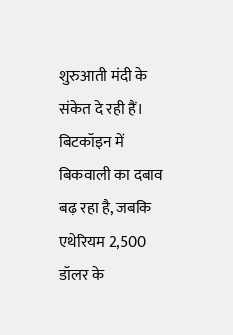शुरुआती मंदी के संकेत दे रही हैं। बिटकॉइन में बिकवाली का दबाव बढ़ रहा है, जबकि एथेरियम 2,500 डॉलर के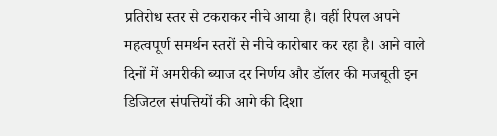प्रतिरोध स्तर से टकराकर नीचे आया है। वहीं रिपल अपने महत्वपूर्ण समर्थन स्तरों से नीचे कारोबार कर रहा है। आने वाले दिनों में अमरीकी ब्याज दर निर्णय और डॉलर की मजबूती इन डिजिटल संपत्तियों की आगे की दिशा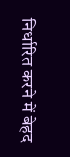निर्धारित करने में बेहद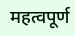महत्वपूर्ण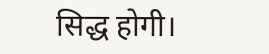सिद्ध होगी।